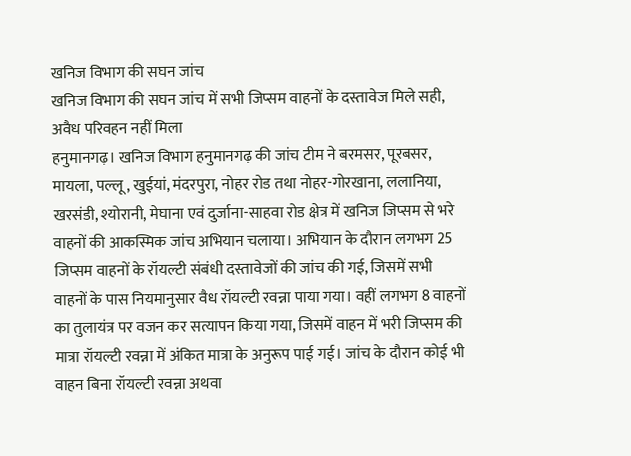खनिज विभाग की सघन जांच
खनिज विभाग की सघन जांच में सभी जिप्सम वाहनों के दस्तावेज मिले सही, अवैध परिवहन नहीं मिला
हनुमानगढ़। खनिज विभाग हनुमानगढ़ की जांच टीम ने बरमसर, पूरबसर, मायला, पल्लू, खुईयां, मंदरपुरा, नोहर रोड तथा नोहर-गोरखाना, ललानिया, खरसंडी, श्योरानी, मेघाना एवं दुर्जाना-साहवा रोड क्षेत्र में खनिज जिप्सम से भरे वाहनों की आकस्मिक जांच अभियान चलाया। अभियान के दौरान लगभग 25 जिप्सम वाहनों के रॉयल्टी संबंधी दस्तावेजों की जांच की गई, जिसमें सभी वाहनों के पास नियमानुसार वैध रॉयल्टी रवन्ना पाया गया। वहीं लगभग 8 वाहनों का तुलायंत्र पर वजन कर सत्यापन किया गया, जिसमें वाहन में भरी जिप्सम की मात्रा रॉयल्टी रवन्ना में अंकित मात्रा के अनुरूप पाई गई। जांच के दौरान कोई भी वाहन बिना रॉयल्टी रवन्ना अथवा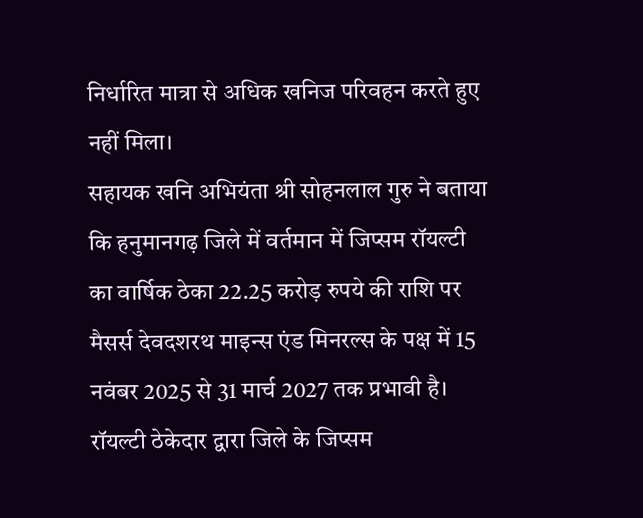निर्धारित मात्रा से अधिक खनिज परिवहन करते हुए नहीं मिला।
सहायक खनि अभियंता श्री सोहनलाल गुरु ने बताया कि हनुमानगढ़ जिले में वर्तमान में जिप्सम रॉयल्टी का वार्षिक ठेका 22.25 करोड़ रुपये की राशि पर मैसर्स देवदशरथ माइन्स एंड मिनरल्स के पक्ष में 15 नवंबर 2025 से 31 मार्च 2027 तक प्रभावी है। रॉयल्टी ठेकेदार द्वारा जिले के जिप्सम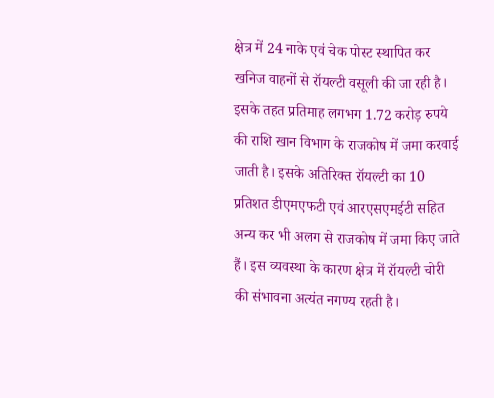क्षेत्र में 24 नाके एवं चेक पोस्ट स्थापित कर खनिज वाहनों से रॉयल्टी वसूली की जा रही है। इसके तहत प्रतिमाह लगभग 1.72 करोड़ रुपये की राशि खान विभाग के राजकोष में जमा करवाई जाती है। इसके अतिरिक्त रॉयल्टी का 10 प्रतिशत डीएमएफटी एवं आरएसएमईटी सहित अन्य कर भी अलग से राजकोष में जमा किए जाते हैं। इस व्यवस्था के कारण क्षेत्र में रॉयल्टी चोरी की संभावना अत्यंत नगण्य रहती है।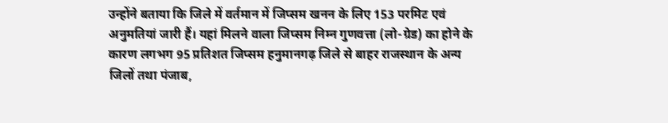उन्होंने बताया कि जिले में वर्तमान में जिप्सम खनन के लिए 153 परमिट एवं अनुमतियां जारी हैं। यहां मिलने वाला जिप्सम निम्न गुणवत्ता (लो-ग्रेड) का होने के कारण लगभग 95 प्रतिशत जिप्सम हनुमानगढ़ जिले से बाहर राजस्थान के अन्य जिलों तथा पंजाब,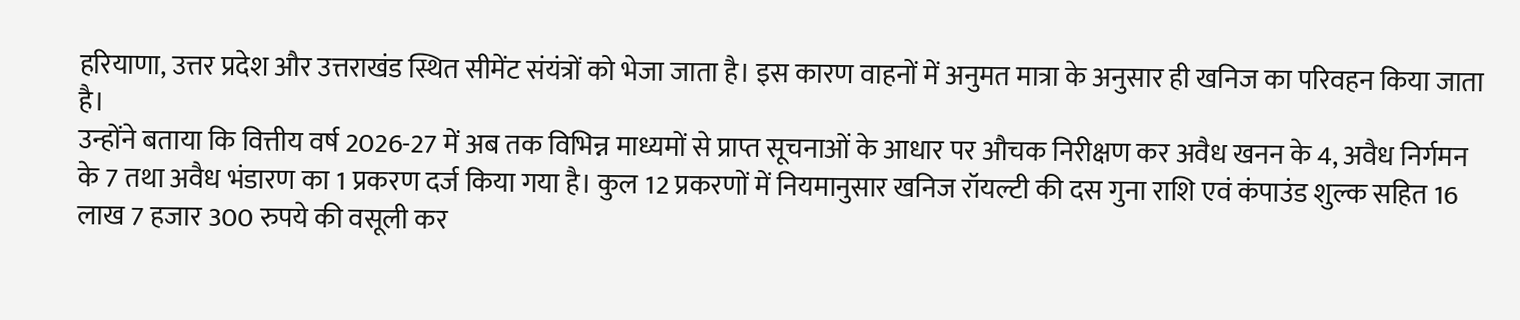हरियाणा, उत्तर प्रदेश और उत्तराखंड स्थित सीमेंट संयंत्रों को भेजा जाता है। इस कारण वाहनों में अनुमत मात्रा के अनुसार ही खनिज का परिवहन किया जाता है।
उन्होंने बताया कि वित्तीय वर्ष 2026-27 में अब तक विभिन्न माध्यमों से प्राप्त सूचनाओं के आधार पर औचक निरीक्षण कर अवैध खनन के 4, अवैध निर्गमन के 7 तथा अवैध भंडारण का 1 प्रकरण दर्ज किया गया है। कुल 12 प्रकरणों में नियमानुसार खनिज रॉयल्टी की दस गुना राशि एवं कंपाउंड शुल्क सहित 16 लाख 7 हजार 300 रुपये की वसूली कर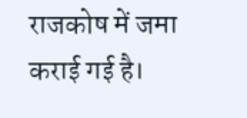राजकोष में जमा कराई गई है।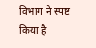विभाग ने स्पष्ट किया है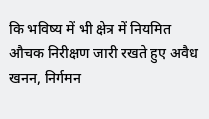कि भविष्य में भी क्षेत्र में नियमित औचक निरीक्षण जारी रखते हुए अवैध खनन, निर्गमन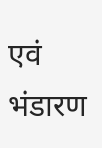एवं भंडारण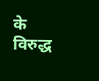के विरुद्ध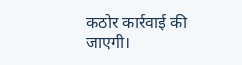कठोर कार्रवाई की जाएगी।